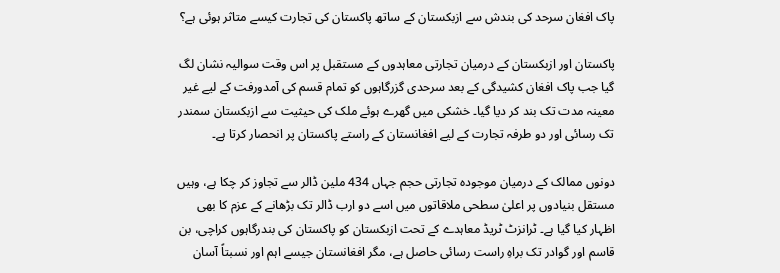پاک افغان سرحد کی بندش سے ازبکستان کے ساتھ پاکستان کی تجارت کیسے متاثر ہوئی ہے؟

پاکستان اور ازبکستان کے درمیان تجارتی معاہدوں کے مستقبل پر اس وقت سوالیہ نشان لگ گیا جب پاک افغان کشیدگی کے بعد سرحدی گزرگاہوں کو تمام قسم کی آمدورفت کے لیے غیر معینہ مدت تک بند کر دیا گیا۔ خشکی میں گھرے ہوئے ملک کی حیثیت سے ازبکستان سمندر تک رسائی اور دو طرفہ تجارت کے لیے افغانستان کے راستے پاکستان پر انحصار کرتا ہے۔

دونوں ممالک کے درمیان موجودہ تجارتی حجم جہاں 434 ملین ڈالر سے تجاوز کر چکا ہے، وہیں مستقل بنیادوں پر اعلیٰ سطحی ملاقاتوں میں اسے دو ارب ڈالر تک بڑھانے کے عزم کا بھی اظہار کیا گیا ہے۔ ٹرانزٹ ٹریڈ معاہدے کے تحت ازبکستان کو پاکستان کی بندرگاہوں کراچی، بن قاسم اور گوادر تک براہِ راست رسائی حاصل ہے، مگر افغانستان جیسے اہم اور نسبتاً آسان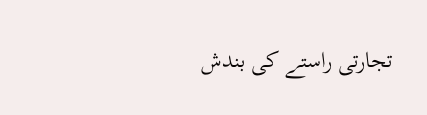تجارتی راستے کی بندش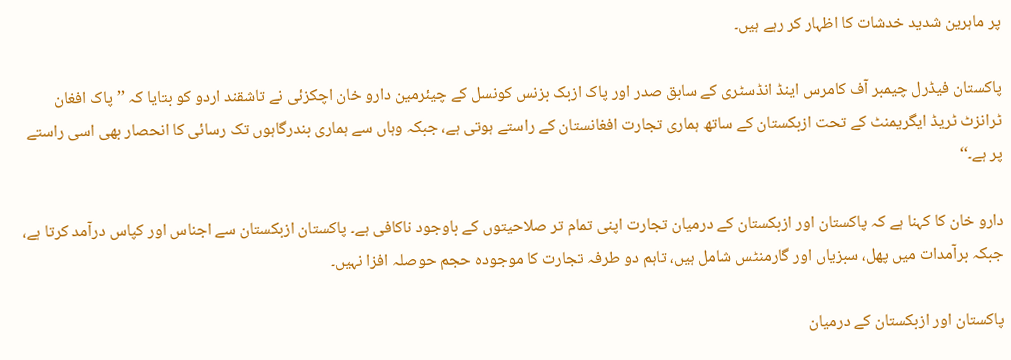پر ماہرین شدید خدشات کا اظہار کر رہے ہیں۔

پاکستان فیڈرل چیمبر آف کامرس اینڈ انڈسٹری کے سابق صدر اور پاک ازبک بزنس کونسل کے چیئرمین دارو خان اچکزئی نے تاشقند اردو کو بتایا کہ ’’پاک افغان ٹرانزٹ ٹریڈ ایگریمنٹ کے تحت ازبکستان کے ساتھ ہماری تجارت افغانستان کے راستے ہوتی ہے، جبکہ وہاں سے ہماری بندرگاہوں تک رسائی کا انحصار بھی اسی راستے پر ہے۔‘‘

دارو خان کا کہنا ہے کہ پاکستان اور ازبکستان کے درمیان تجارت اپنی تمام تر صلاحیتوں کے باوجود ناکافی ہے۔ پاکستان ازبکستان سے اجناس اور کپاس درآمد کرتا ہے، جبکہ برآمدات میں پھل، سبزیاں اور گارمنٹس شامل ہیں، تاہم دو طرفہ تجارت کا موجودہ حجم حوصلہ افزا نہیں۔

پاکستان اور ازبکستان کے درمیان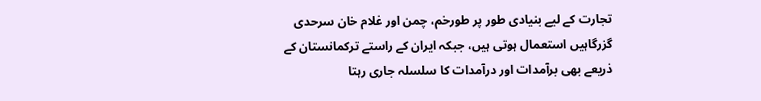تجارت کے لیے بنیادی طور پر طورخم، چمن اور غلام خان سرحدی گزرگاہیں استعمال ہوتی ہیں، جبکہ ایران کے راستے ترکمانستان کے ذریعے بھی برآمدات اور درآمدات کا سلسلہ جاری رہتا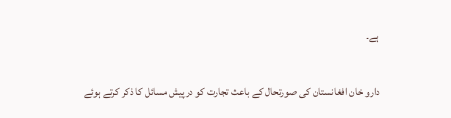ہے۔

دارو خان افغانستان کی صورتحال کے باعث تجارت کو درپیش مسائل کا ذکر کرتے ہوئے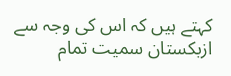کہتے ہیں کہ اس کی وجہ سے ازبکستان سمیت تمام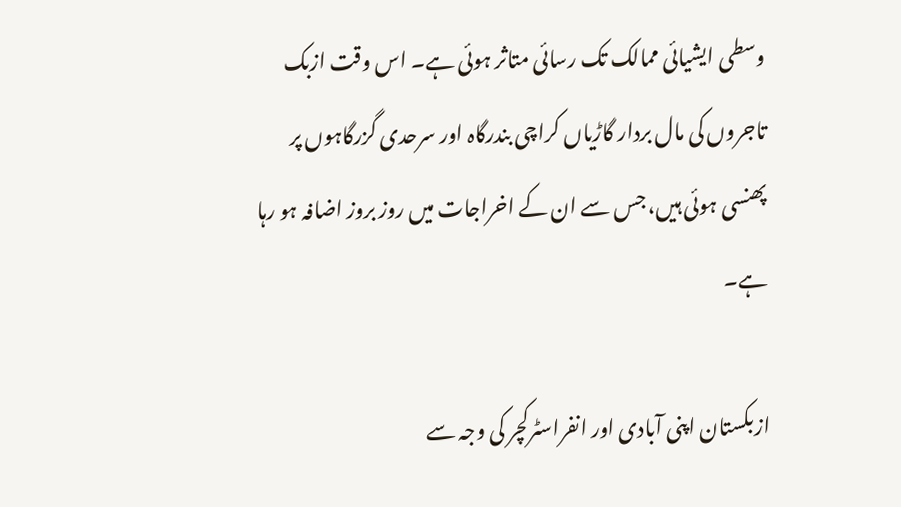وسطی ایشیائی ممالک تک رسائی متاثر ہوئی ہے۔ اس وقت ازبک تاجروں کی مال بردار گاڑیاں کراچی بندرگاہ اور سرحدی گزرگاہوں پر پھنسی ہوئی ہیں، جس سے ان کے اخراجات میں روز بروز اضافہ ہو رہا ہے۔

ازبکستان اپنی آبادی اور انفراسٹرکچر کی وجہ سے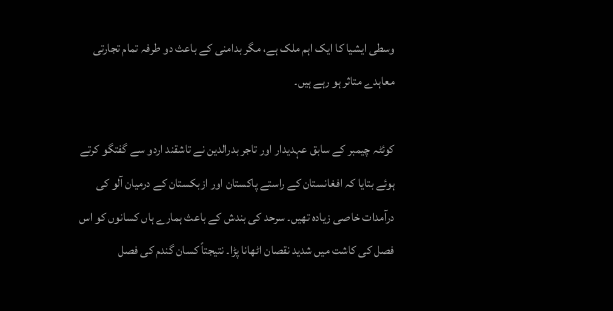وسطی ایشیا کا ایک اہم ملک ہے، مگر بدامنی کے باعث دو طرفہ تمام تجارتی معاہدے متاثر ہو رہے ہیں۔

کوئٹہ چیمبر کے سابق عہدیدار اور تاجر بدرالدین نے تاشقند اردو سے گفتگو کرتے ہوئے بتایا کہ افغانستان کے راستے پاکستان اور ازبکستان کے درمیان آلو کی درآمدات خاصی زیادہ تھیں۔ سرحد کی بندش کے باعث ہمارے ہاں کسانوں کو اس فصل کی کاشت میں شدید نقصان اٹھانا پڑا۔ نتیجتاً کسان گندم کی فصل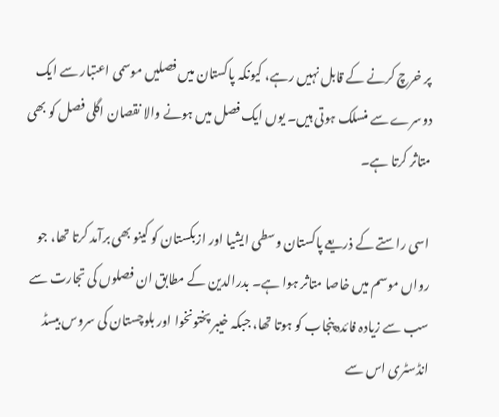پر خرچ کرنے کے قابل نہیں رہے، کیونکہ پاکستان میں فصلیں موسمی اعتبار سے ایک دوسرے سے منسلک ہوتی ہیں۔ یوں ایک فصل میں ہونے والا نقصان اگلی فصل کو بھی متاثر کرتا ہے۔

اسی راستے کے ذریعے پاکستان وسطی ایشیا اور ازبکستان کو کینو بھی برآمد کرتا تھا، جو رواں موسم میں خاصا متاثر ہوا ہے۔ بدرالدین کے مطابق ان فصلوں کی تجارت سے سب سے زیادہ فائدہ پنجاب کو ہوتا تھا، جبکہ خیبر پختونخوا اور بلوچستان کی سروس بیسڈ انڈسٹری اس سے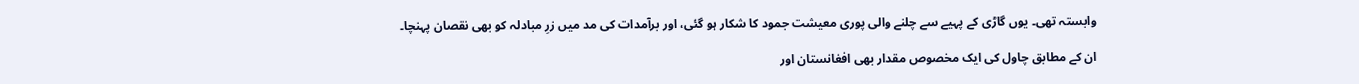وابستہ تھی۔ یوں گاڑی کے پہیے سے چلنے والی پوری معیشت جمود کا شکار ہو گئی، اور برآمدات کی مد میں زرِ مبادلہ کو بھی نقصان پہنچا۔

ان کے مطابق چاول کی ایک مخصوص مقدار بھی افغانستان اور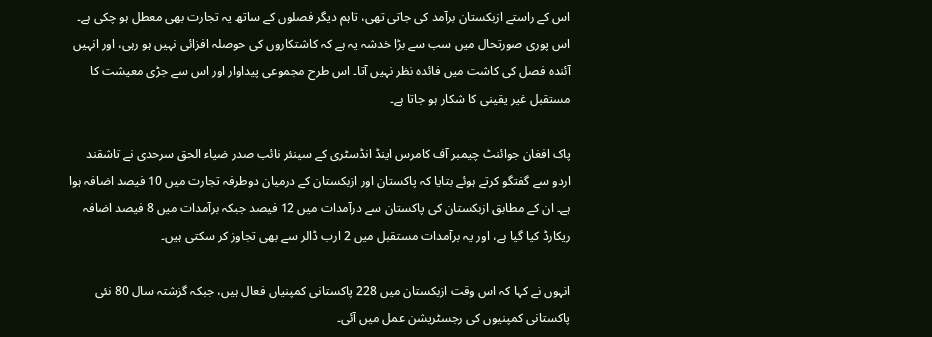اس کے راستے ازبکستان برآمد کی جاتی تھی، تاہم دیگر فصلوں کے ساتھ یہ تجارت بھی معطل ہو چکی ہے۔ اس پوری صورتحال میں سب سے بڑا خدشہ یہ ہے کہ کاشتکاروں کی حوصلہ افزائی نہیں ہو رہی، اور انہیں آئندہ فصل کی کاشت میں فائدہ نظر نہیں آتا۔ اس طرح مجموعی پیداوار اور اس سے جڑی معیشت کا مستقبل غیر یقینی کا شکار ہو جاتا ہے۔

پاک افغان جوائنٹ چیمبر آف کامرس اینڈ انڈسٹری کے سینئر نائب صدر ضیاء الحق سرحدی نے تاشقند اردو سے گفتگو کرتے ہوئے بتایا کہ پاکستان اور ازبکستان کے درمیان دوطرفہ تجارت میں 10 فیصد اضافہ ہوا ہے۔ ان کے مطابق ازبکستان کی پاکستان سے درآمدات میں 12 فیصد جبکہ برآمدات میں 8 فیصد اضافہ ریکارڈ کیا گیا ہے، اور یہ برآمدات مستقبل میں 2 ارب ڈالر سے بھی تجاوز کر سکتی ہیں۔

انہوں نے کہا کہ اس وقت ازبکستان میں 228 پاکستانی کمپنیاں فعال ہیں، جبکہ گزشتہ سال 80 نئی پاکستانی کمپنیوں کی رجسٹریشن عمل میں آئی۔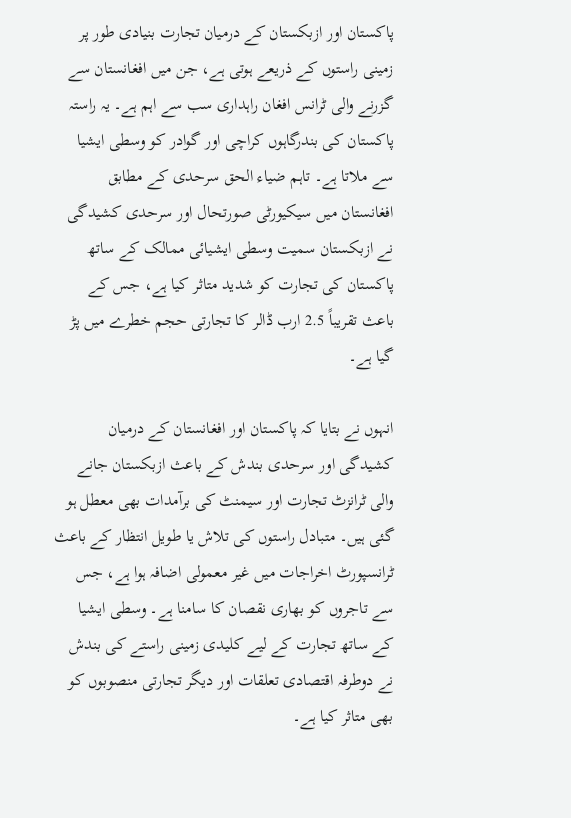پاکستان اور ازبکستان کے درمیان تجارت بنیادی طور پر زمینی راستوں کے ذریعے ہوتی ہے، جن میں افغانستان سے گزرنے والی ٹرانس افغان راہداری سب سے اہم ہے۔ یہ راستہ پاکستان کی بندرگاہوں کراچی اور گوادر کو وسطی ایشیا سے ملاتا ہے۔ تاہم ضیاء الحق سرحدی کے مطابق افغانستان میں سیکیورٹی صورتحال اور سرحدی کشیدگی نے ازبکستان سمیت وسطی ایشیائی ممالک کے ساتھ پاکستان کی تجارت کو شدید متاثر کیا ہے، جس کے باعث تقریباً 2.5 ارب ڈالر کا تجارتی حجم خطرے میں پڑ گیا ہے۔

انہوں نے بتایا کہ پاکستان اور افغانستان کے درمیان کشیدگی اور سرحدی بندش کے باعث ازبکستان جانے والی ٹرانزٹ تجارت اور سیمنٹ کی برآمدات بھی معطل ہو گئی ہیں۔ متبادل راستوں کی تلاش یا طویل انتظار کے باعث ٹرانسپورٹ اخراجات میں غیر معمولی اضافہ ہوا ہے، جس سے تاجروں کو بھاری نقصان کا سامنا ہے۔ وسطی ایشیا کے ساتھ تجارت کے لیے کلیدی زمینی راستے کی بندش نے دوطرفہ اقتصادی تعلقات اور دیگر تجارتی منصوبوں کو بھی متاثر کیا ہے۔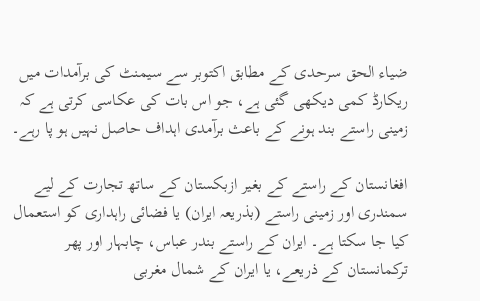ضیاء الحق سرحدی کے مطابق اکتوبر سے سیمنٹ کی برآمدات میں ریکارڈ کمی دیکھی گئی ہے، جو اس بات کی عکاسی کرتی ہے کہ زمینی راستے بند ہونے کے باعث برآمدی اہداف حاصل نہیں ہو پا رہے۔

افغانستان کے راستے کے بغیر ازبکستان کے ساتھ تجارت کے لیے سمندری اور زمینی راستے (بذریعہ ایران) یا فضائی راہداری کو استعمال کیا جا سکتا ہے۔ ایران کے راستے بندر عباس، چابہار اور پھر ترکمانستان کے ذریعے، یا ایران کے شمال مغربی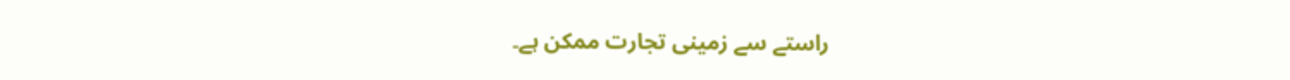راستے سے زمینی تجارت ممکن ہے۔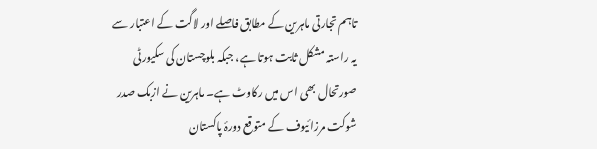تاہم تجارتی ماہرین کے مطابق فاصلے اور لاگت کے اعتبار سے یہ راستہ مشکل ثابت ہوتا ہے، جبکہ بلوچستان کی سکیورٹی صورتحال بھی اس میں رکاوٹ ہے۔ ماہرین نے ازبک صدر شوکت مرزائیوف کے متوقع دورۂ پاکستان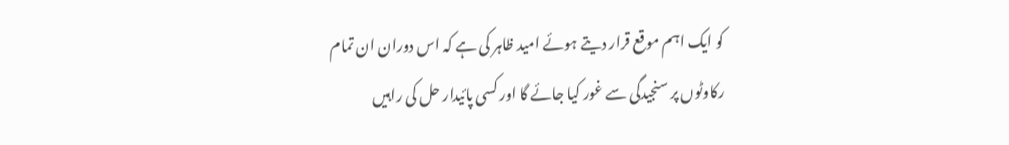کو ایک اہم موقع قرار دیتے ہوئے امید ظاہر کی ہے کہ اس دوران ان تمام رکاوٹوں پر سنجیدگی سے غور کیا جائے گا اور کسی پائیدار حل کی راہیں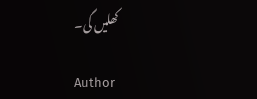کھلیں گی۔

Author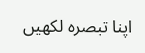اپنا تبصرہ لکھیں